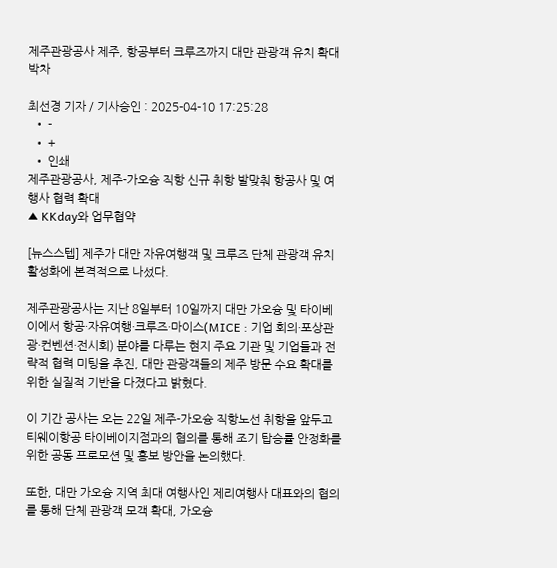제주관광공사 제주, 항공부터 크루즈까지 대만 관광객 유치 확대 박차

최선경 기자 / 기사승인 : 2025-04-10 17:25:28
  • -
  • +
  • 인쇄
제주관광공사, 제주-가오슝 직항 신규 취항 발맞춰 항공사 및 여행사 협력 확대
▲ KKday와 업무협약

[뉴스스텝] 제주가 대만 자유여행객 및 크루즈 단체 관광객 유치 활성화에 본격적으로 나섰다.

제주관광공사는 지난 8일부터 10일까지 대만 가오슝 및 타이베이에서 항공·자유여행·크루즈·마이스(MICE : 기업 회의·포상관광·컨벤션·전시회) 분야를 다루는 현지 주요 기관 및 기업들과 전략적 협력 미팅을 추진, 대만 관광객들의 제주 방문 수요 확대를 위한 실질적 기반을 다졌다고 밝혔다.

이 기간 공사는 오는 22일 제주-가오슝 직항노선 취항을 앞두고 티웨이항공 타이베이지점과의 협의를 통해 조기 탑승률 안정화를 위한 공동 프로모션 및 홍보 방안을 논의했다.

또한, 대만 가오슝 지역 최대 여행사인 제리여행사 대표와의 협의를 통해 단체 관광객 모객 확대, 가오슝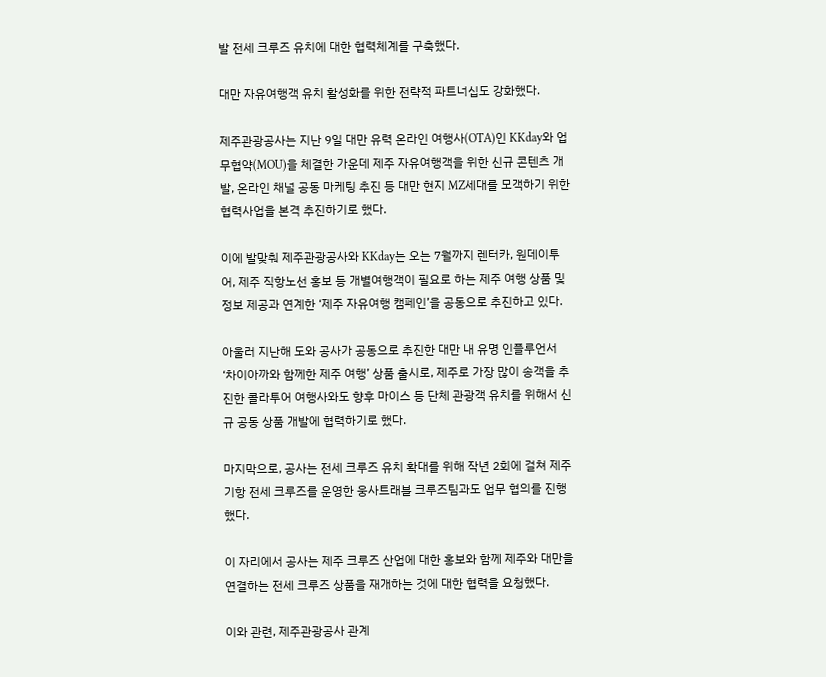발 전세 크루즈 유치에 대한 협력체계를 구축했다.

대만 자유여행객 유치 활성화를 위한 전략적 파트너십도 강화했다.

제주관광공사는 지난 9일 대만 유력 온라인 여행사(OTA)인 KKday와 업무협약(MOU)을 체결한 가운데 제주 자유여행객을 위한 신규 콘텐츠 개발, 온라인 채널 공동 마케팅 추진 등 대만 현지 MZ세대를 모객하기 위한 협력사업을 본격 추진하기로 했다.

이에 발맞춰 제주관광공사와 KKday는 오는 7월까지 렌터카, 원데이투어, 제주 직항노선 홍보 등 개별여행객이 필요로 하는 제주 여행 상품 및 정보 제공과 연계한 ‘제주 자유여행 캠페인’을 공동으로 추진하고 있다.

아울러 지난해 도와 공사가 공동으로 추진한 대만 내 유명 인플루언서 ‘차이아까와 함께한 제주 여행’ 상품 출시로, 제주로 가장 많이 송객을 추진한 콜라투어 여행사와도 향후 마이스 등 단체 관광객 유치를 위해서 신규 공동 상품 개발에 협력하기로 했다.

마지막으로, 공사는 전세 크루즈 유치 확대를 위해 작년 2회에 걸쳐 제주 기항 전세 크루즈를 운영한 웅사트래블 크루즈팀과도 업무 협의를 진행했다.

이 자리에서 공사는 제주 크루즈 산업에 대한 홍보와 함께 제주와 대만을 연결하는 전세 크루즈 상품을 재개하는 것에 대한 협력을 요청했다.

이와 관련, 제주관광공사 관계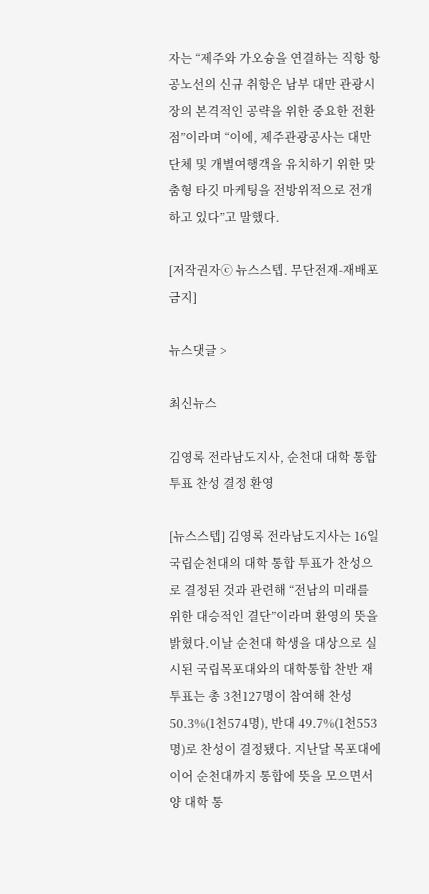자는 “제주와 가오슝을 연결하는 직항 항공노선의 신규 취항은 남부 대만 관광시장의 본격적인 공략을 위한 중요한 전환점”이라며 “이에, 제주관광공사는 대만 단체 및 개별여행객을 유치하기 위한 맞춤형 타깃 마케팅을 전방위적으로 전개하고 있다”고 말했다.

[저작권자ⓒ 뉴스스텝. 무단전재-재배포 금지]

뉴스댓글 >

최신뉴스

김영록 전라남도지사, 순천대 대학 통합 투표 찬성 결정 환영

[뉴스스텝] 김영록 전라남도지사는 16일 국립순천대의 대학 통합 투표가 찬성으로 결정된 것과 관련해 “전남의 미래를 위한 대승적인 결단”이라며 환영의 뜻을 밝혔다.이날 순천대 학생을 대상으로 실시된 국립목포대와의 대학통합 찬반 재투표는 총 3천127명이 참여해 찬성 50.3%(1천574명), 반대 49.7%(1천553명)로 찬성이 결정됐다. 지난달 목포대에 이어 순천대까지 통합에 뜻을 모으면서 양 대학 통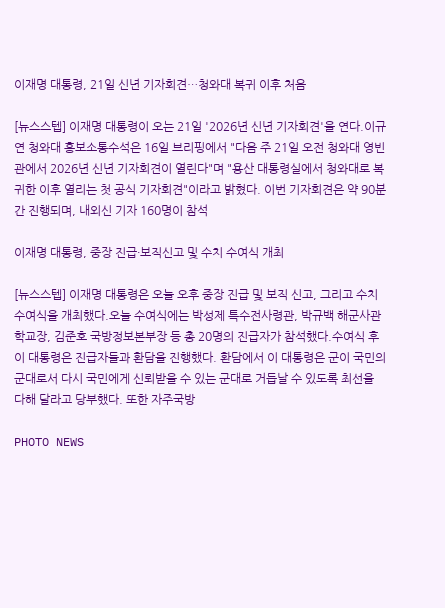이재명 대통령, 21일 신년 기자회견…청와대 복귀 이후 처음

[뉴스스텝] 이재명 대통령이 오는 21일 '2026년 신년 기자회견'을 연다.이규연 청와대 홍보소통수석은 16일 브리핑에서 "다음 주 21일 오전 청와대 영빈관에서 2026년 신년 기자회견이 열린다"며 "용산 대통령실에서 청와대로 복귀한 이후 열리는 첫 공식 기자회견"이라고 밝혔다. 이번 기자회견은 약 90분간 진행되며, 내외신 기자 160명이 참석

이재명 대통령, 중장 진급·보직신고 및 수치 수여식 개최

[뉴스스텝] 이재명 대통령은 오늘 오후 중장 진급 및 보직 신고, 그리고 수치 수여식을 개최했다.오늘 수여식에는 박성제 특수전사령관, 박규백 해군사관학교장, 김준호 국방정보본부장 등 총 20명의 진급자가 참석했다.수여식 후 이 대통령은 진급자들과 환담을 진행했다. 환담에서 이 대통령은 군이 국민의 군대로서 다시 국민에게 신뢰받을 수 있는 군대로 거듭날 수 있도록 최선을 다해 달라고 당부했다. 또한 자주국방

PHOTO NEWS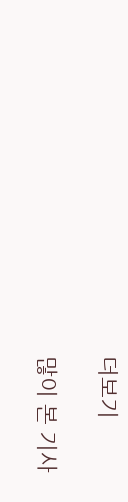더보기

많이 본 기사